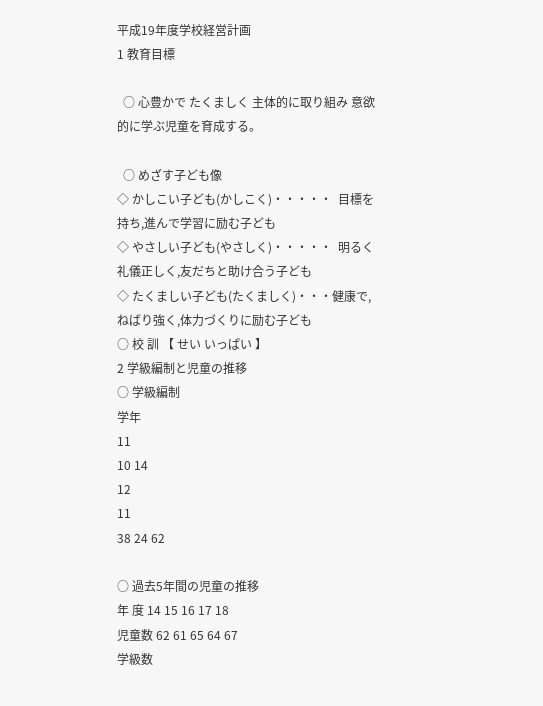平成19年度学校経営計画
1 教育目標

  ○ 心豊かで たくましく 主体的に取り組み 意欲的に学ぶ児童を育成する。

  ○ めざす子ども像
◇ かしこい子ども(かしこく)・・・・・  目標を持ち,進んで学習に励む子ども
◇ やさしい子ども(やさしく)・・・・・  明るく礼儀正しく,友だちと助け合う子ども
◇ たくましい子ども(たくましく)・・・健康で,ねばり強く,体力づくりに励む子ども
○ 校 訓 【 せい いっぱい 】
2 学級編制と児童の推移
○ 学級編制
学年
11
10 14
12
11
38 24 62

○ 過去5年間の児童の推移
年 度 14 15 16 17 18
児童数 62 61 65 64 67
学級数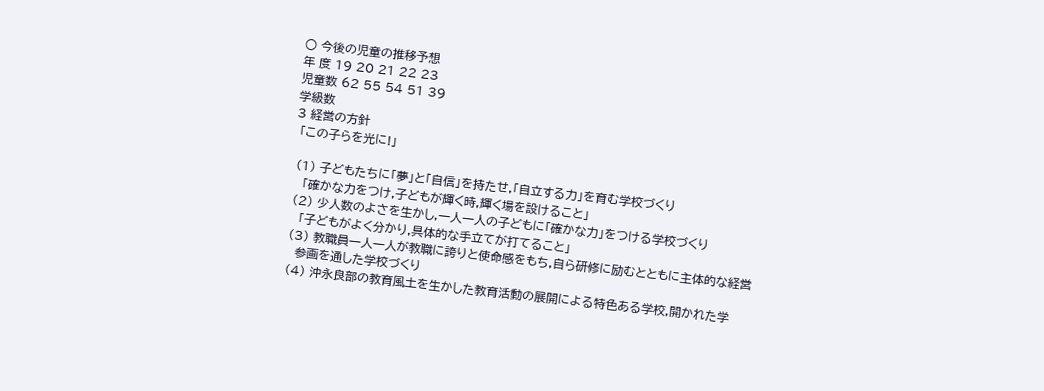○ 今後の児童の推移予想
年 度 19 20 21 22 23
児童数 62 55 54 51 39
学級数
3 経営の方針
 「この子らを光に!」

 (1) 子どもたちに「夢」と「自信」を持たせ,「自立する力」を育む学校づくり
   「確かな力をつけ,子どもが輝く時,輝く場を設けること」
 (2) 少人数のよさを生かし,一人一人の子どもに「確かな力」をつける学校づくり
   「子どもがよく分かり,具体的な手立てが打てること」
 (3) 教職員一人一人が教職に誇りと使命感をもち,自ら研修に励むとともに主体的な経営
   参画を通した学校づくり
 (4) 沖永良部の教育風土を生かした教育活動の展開による特色ある学校,開かれた学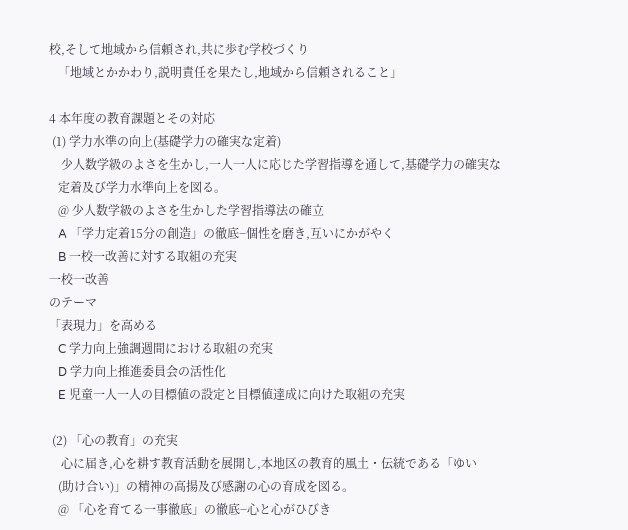校,そして地域から信頼され,共に歩む学校づくり
   「地域とかかわり,説明責任を果たし,地域から信頼されること」

4 本年度の教育課題とその対応
 (1) 学力水準の向上(基礎学力の確実な定着)
    少人数学級のよさを生かし,一人一人に応じた学習指導を通して,基礎学力の確実な
   定着及び学力水準向上を図る。
   @ 少人数学級のよさを生かした学習指導法の確立
   A 「学力定着15分の創造」の徹底−個性を磨き,互いにかがやく
   B 一校一改善に対する取組の充実
一校一改善
のテーマ
「表現力」を高める
   C 学力向上強調週間における取組の充実
   D 学力向上推進委員会の活性化
   E 児童一人一人の目標値の設定と目標値達成に向けた取組の充実

 (2) 「心の教育」の充実
    心に届き,心を耕す教育活動を展開し,本地区の教育的風土・伝統である「ゆい
   (助け合い)」の精神の高揚及び感謝の心の育成を図る。
   @ 「心を育てる一事徹底」の徹底−心と心がひびき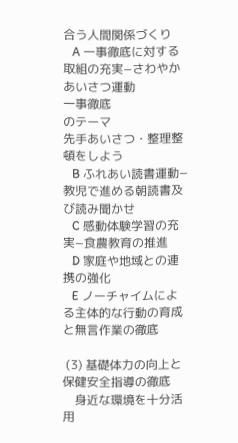合う人間関係づくり
   A 一事徹底に対する取組の充実−さわやかあいさつ運動
一事徹底
のテーマ
先手あいさつ・整理整頓をしよう
   B ふれあい読書運動−教児で進める朝読書及び読み聞かせ
   C 感動体験学習の充実−食農教育の推進
   D 家庭や地域との連携の強化
   E ノーチャイムによる主体的な行動の育成と無言作業の徹底

 (3) 基礎体力の向上と保健安全指導の徹底
    身近な環境を十分活用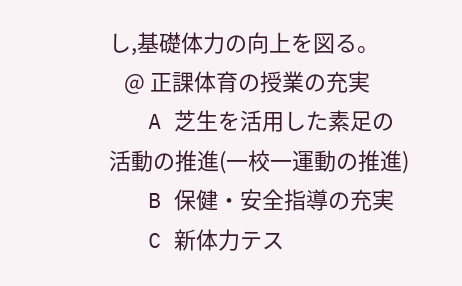し,基礎体力の向上を図る。
   @ 正課体育の授業の充実
   A 芝生を活用した素足の活動の推進(一校一運動の推進)
   B 保健・安全指導の充実
   C 新体力テス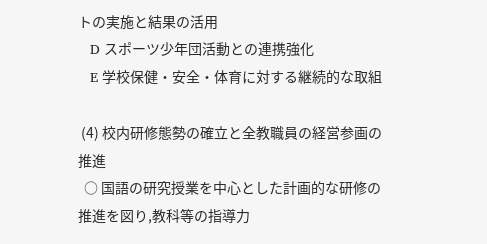トの実施と結果の活用
   D スポーツ少年団活動との連携強化
   E 学校保健・安全・体育に対する継続的な取組

 (4) 校内研修態勢の確立と全教職員の経営参画の推進
  ○ 国語の研究授業を中心とした計画的な研修の推進を図り,教科等の指導力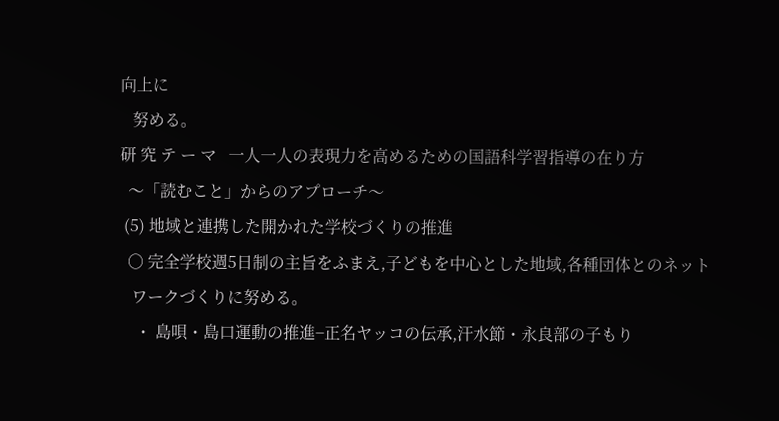向上に
   努める。
研 究 テ ー マ   一人一人の表現力を高めるための国語科学習指導の在り方
  〜「読むこと」からのアプローチ〜
 (5) 地域と連携した開かれた学校づくりの推進
  ○ 完全学校週5日制の主旨をふまえ,子どもを中心とした地域,各種団体とのネット
   ワークづくりに努める。
    ・ 島唄・島口運動の推進−正名ヤッコの伝承,汗水節・永良部の子もり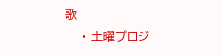歌
    ・ 土曜プロジ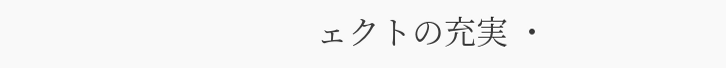ェクトの充実 ・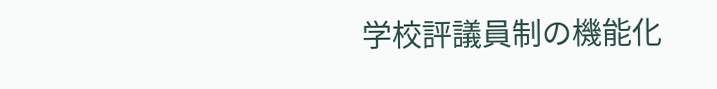学校評議員制の機能化